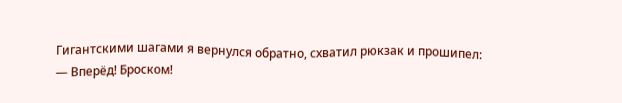Гигантскими шагами я вернулся обратно, схватил рюкзак и прошипел:
— Вперёд! Броском!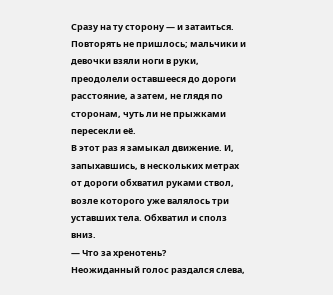Сразу на ту сторону — и затаиться.
Повторять не пришлось; мальчики и девочки взяли ноги в руки, преодолели оставшееся до дороги расстояние, а затем, не глядя по сторонам, чуть ли не прыжками пересекли её.
В этот раз я замыкал движение. И, запыхавшись, в нескольких метрах от дороги обхватил руками ствол, возле которого уже валялось три уставших тела. Обхватил и сполз вниз.
— Что за хренотень?
Неожиданный голос раздался слева,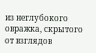из неглубокого овражка, скрытого от взглядов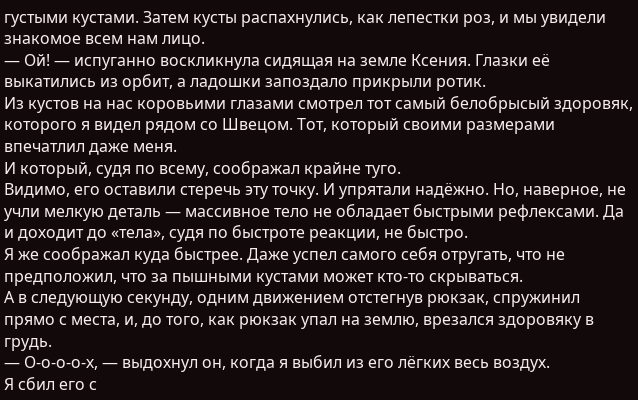густыми кустами. Затем кусты распахнулись, как лепестки роз, и мы увидели знакомое всем нам лицо.
— Ой! — испуганно воскликнула сидящая на земле Ксения. Глазки её выкатились из орбит, а ладошки запоздало прикрыли ротик.
Из кустов на нас коровьими глазами смотрел тот самый белобрысый здоровяк, которого я видел рядом со Швецом. Тот, который своими размерами впечатлил даже меня.
И который, судя по всему, соображал крайне туго.
Видимо, его оставили стеречь эту точку. И упрятали надёжно. Но, наверное, не учли мелкую деталь — массивное тело не обладает быстрыми рефлексами. Да и доходит до «тела», судя по быстроте реакции, не быстро.
Я же соображал куда быстрее. Даже успел самого себя отругать, что не предположил, что за пышными кустами может кто-то скрываться.
А в следующую секунду, одним движением отстегнув рюкзак, спружинил прямо с места, и, до того, как рюкзак упал на землю, врезался здоровяку в грудь.
— О-о-о-о-х, — выдохнул он, когда я выбил из его лёгких весь воздух.
Я сбил его с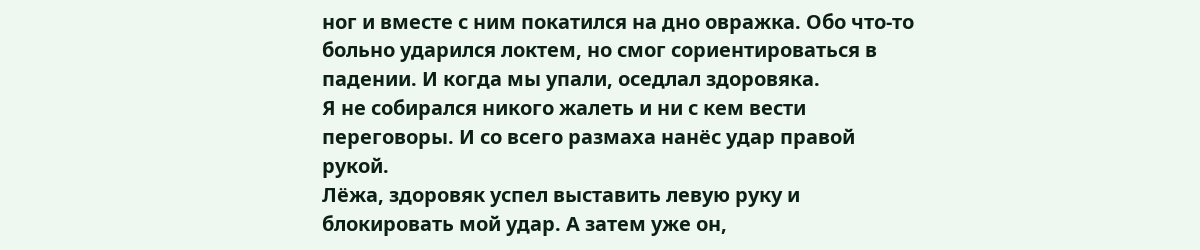ног и вместе с ним покатился на дно овражка. Обо что-то больно ударился локтем, но смог сориентироваться в падении. И когда мы упали, оседлал здоровяка.
Я не собирался никого жалеть и ни с кем вести переговоры. И со всего размаха нанёс удар правой рукой.
Лёжа, здоровяк успел выставить левую руку и блокировать мой удар. А затем уже он,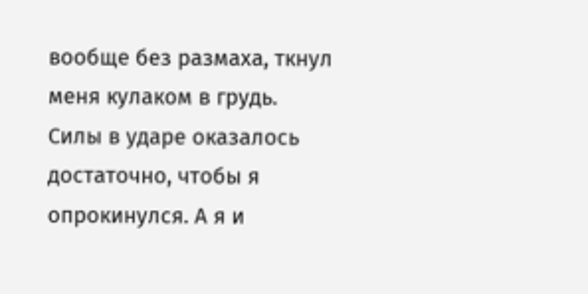вообще без размаха, ткнул меня кулаком в грудь.
Силы в ударе оказалось достаточно, чтобы я опрокинулся. А я и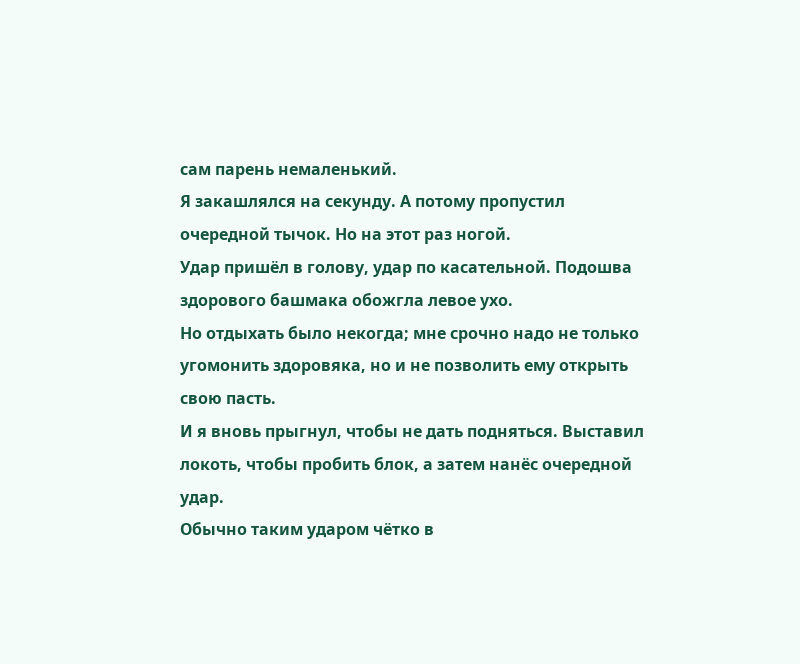сам парень немаленький.
Я закашлялся на секунду. А потому пропустил очередной тычок. Но на этот раз ногой.
Удар пришёл в голову, удар по касательной. Подошва здорового башмака обожгла левое ухо.
Но отдыхать было некогда; мне срочно надо не только угомонить здоровяка, но и не позволить ему открыть свою пасть.
И я вновь прыгнул, чтобы не дать подняться. Выставил локоть, чтобы пробить блок, а затем нанёс очередной удар.
Обычно таким ударом чётко в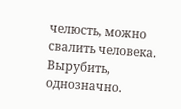челюсть, можно свалить человека. Вырубить, однозначно.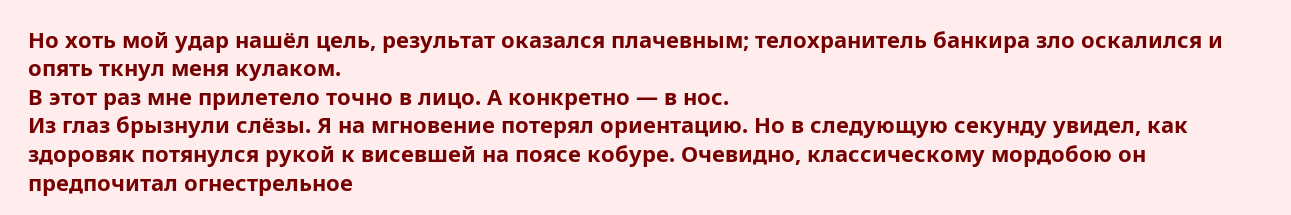Но хоть мой удар нашёл цель, результат оказался плачевным; телохранитель банкира зло оскалился и опять ткнул меня кулаком.
В этот раз мне прилетело точно в лицо. А конкретно — в нос.
Из глаз брызнули слёзы. Я на мгновение потерял ориентацию. Но в следующую секунду увидел, как здоровяк потянулся рукой к висевшей на поясе кобуре. Очевидно, классическому мордобою он предпочитал огнестрельное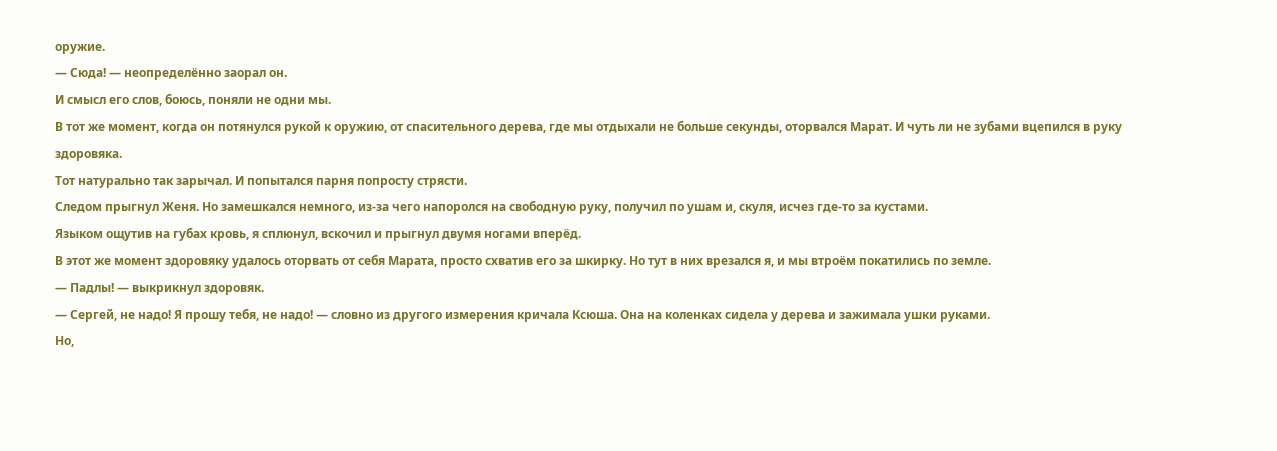оружие.
— Сюда! — неопределённо заорал он.
И смысл его слов, боюсь, поняли не одни мы.
В тот же момент, когда он потянулся рукой к оружию, от спасительного дерева, где мы отдыхали не больше секунды, оторвался Марат. И чуть ли не зубами вцепился в руку здоровяка.
Тот натурально так зарычал. И попытался парня попросту стрясти.
Следом прыгнул Женя. Но замешкался немного, из-за чего напоролся на свободную руку, получил по ушам и, скуля, исчез где-то за кустами.
Языком ощутив на губах кровь, я сплюнул, вскочил и прыгнул двумя ногами вперёд.
В этот же момент здоровяку удалось оторвать от себя Марата, просто схватив его за шкирку. Но тут в них врезался я, и мы втроём покатились по земле.
— Падлы! — выкрикнул здоровяк.
— Сергей, не надо! Я прошу тебя, не надо! — словно из другого измерения кричала Ксюша. Она на коленках сидела у дерева и зажимала ушки руками.
Но,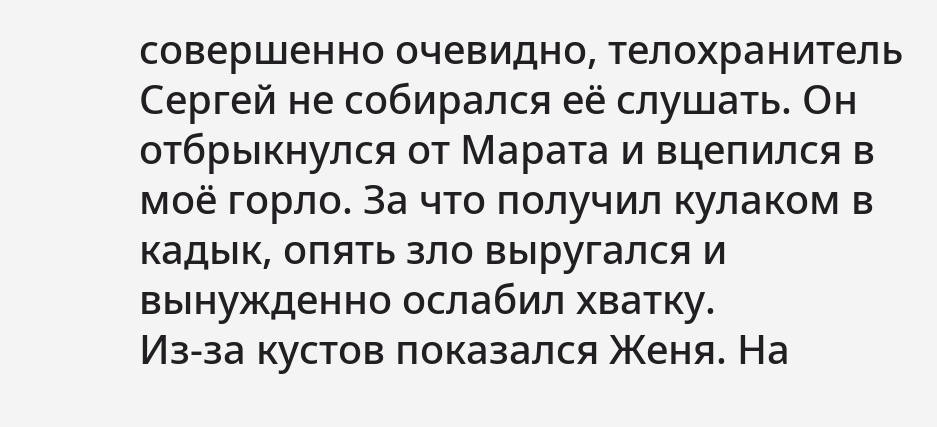совершенно очевидно, телохранитель Сергей не собирался её слушать. Он отбрыкнулся от Марата и вцепился в моё горло. За что получил кулаком в кадык, опять зло выругался и вынужденно ослабил хватку.
Из-за кустов показался Женя. На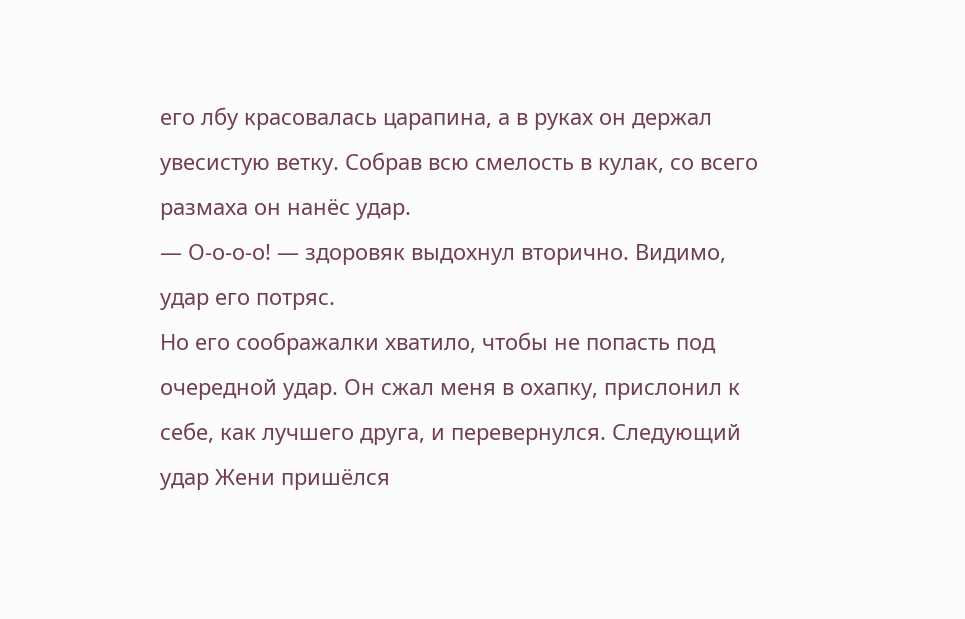его лбу красовалась царапина, а в руках он держал увесистую ветку. Собрав всю смелость в кулак, со всего размаха он нанёс удар.
— О-о-о-о! — здоровяк выдохнул вторично. Видимо, удар его потряс.
Но его соображалки хватило, чтобы не попасть под очередной удар. Он сжал меня в охапку, прислонил к себе, как лучшего друга, и перевернулся. Следующий удар Жени пришёлся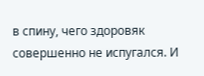в спину, чего здоровяк совершенно не испугался. И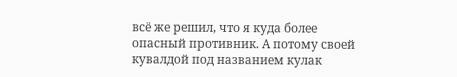всё же решил, что я куда более опасный противник. А потому своей кувалдой под названием кулак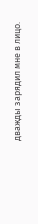дважды зарядил мне в лицо.